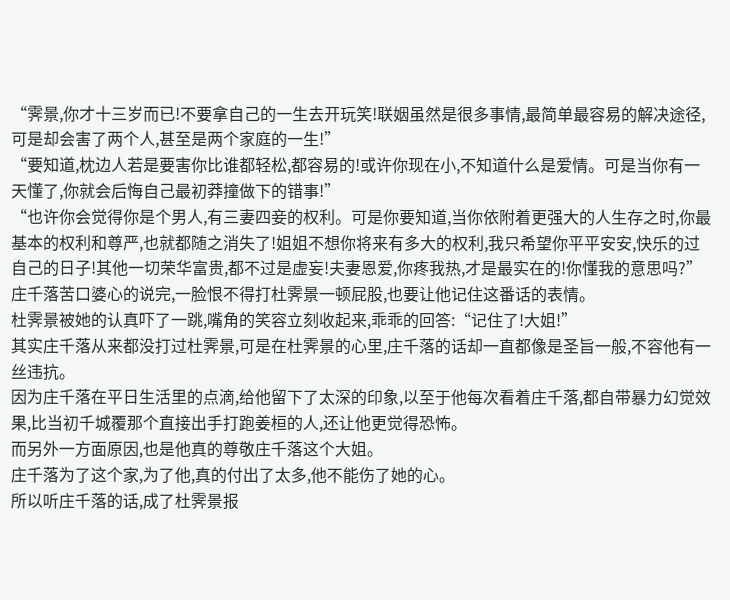“霁景,你才十三岁而已!不要拿自己的一生去开玩笑!联姻虽然是很多事情,最简单最容易的解决途径,可是却会害了两个人,甚至是两个家庭的一生!”
“要知道,枕边人若是要害你比谁都轻松,都容易的!或许你现在小,不知道什么是爱情。可是当你有一天懂了,你就会后悔自己最初莽撞做下的错事!”
“也许你会觉得你是个男人,有三妻四妾的权利。可是你要知道,当你依附着更强大的人生存之时,你最基本的权利和尊严,也就都随之消失了!姐姐不想你将来有多大的权利,我只希望你平平安安,快乐的过自己的日子!其他一切荣华富贵,都不过是虚妄!夫妻恩爱,你疼我热,才是最实在的!你懂我的意思吗?”
庄千落苦口婆心的说完,一脸恨不得打杜霁景一顿屁股,也要让他记住这番话的表情。
杜霁景被她的认真吓了一跳,嘴角的笑容立刻收起来,乖乖的回答:“记住了!大姐!”
其实庄千落从来都没打过杜霁景,可是在杜霁景的心里,庄千落的话却一直都像是圣旨一般,不容他有一丝违抗。
因为庄千落在平日生活里的点滴,给他留下了太深的印象,以至于他每次看着庄千落,都自带暴力幻觉效果,比当初千城覆那个直接出手打跑姜桓的人,还让他更觉得恐怖。
而另外一方面原因,也是他真的尊敬庄千落这个大姐。
庄千落为了这个家,为了他,真的付出了太多,他不能伤了她的心。
所以听庄千落的话,成了杜霁景报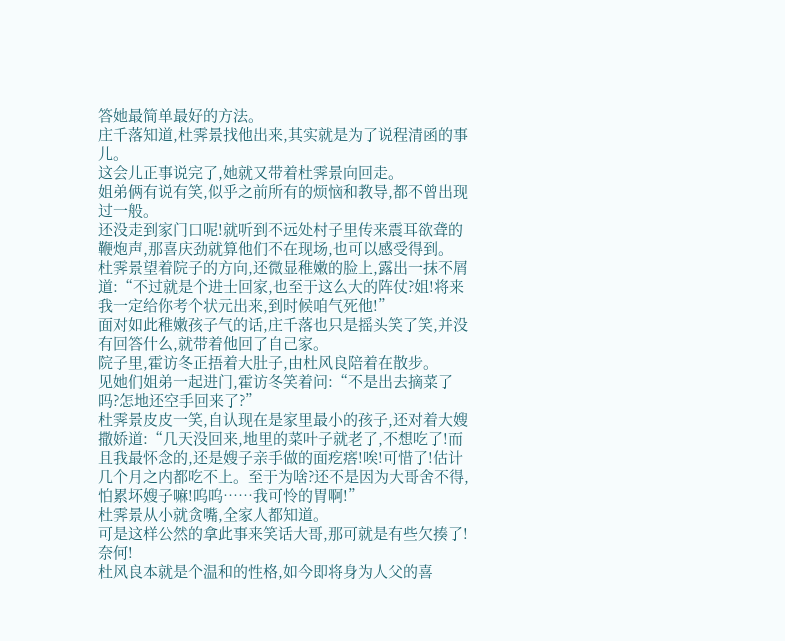答她最简单最好的方法。
庄千落知道,杜霁景找他出来,其实就是为了说程清函的事儿。
这会儿正事说完了,她就又带着杜霁景向回走。
姐弟俩有说有笑,似乎之前所有的烦恼和教导,都不曾出现过一般。
还没走到家门口呢!就听到不远处村子里传来震耳欲聋的鞭炮声,那喜庆劲就算他们不在现场,也可以感受得到。
杜霁景望着院子的方向,还微显稚嫩的脸上,露出一抹不屑道:“不过就是个进士回家,也至于这么大的阵仗?姐!将来我一定给你考个状元出来,到时候咱气死他!”
面对如此稚嫩孩子气的话,庄千落也只是摇头笑了笑,并没有回答什么,就带着他回了自己家。
院子里,霍访冬正捂着大肚子,由杜风良陪着在散步。
见她们姐弟一起进门,霍访冬笑着问:“不是出去摘菜了吗?怎地还空手回来了?”
杜霁景皮皮一笑,自认现在是家里最小的孩子,还对着大嫂撒娇道:“几天没回来,地里的菜叶子就老了,不想吃了!而且我最怀念的,还是嫂子亲手做的面疙瘩!唉!可惜了!估计几个月之内都吃不上。至于为啥?还不是因为大哥舍不得,怕累坏嫂子嘛!呜呜……我可怜的胃啊!”
杜霁景从小就贪嘴,全家人都知道。
可是这样公然的拿此事来笑话大哥,那可就是有些欠揍了!
奈何!
杜风良本就是个温和的性格,如今即将身为人父的喜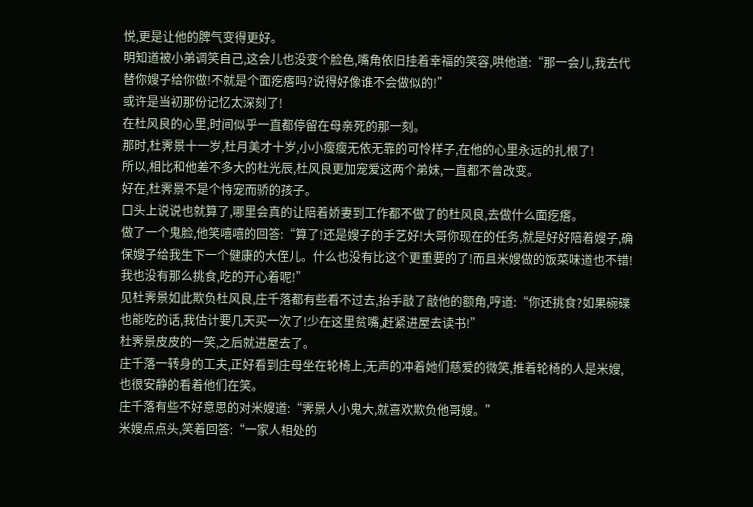悦,更是让他的脾气变得更好。
明知道被小弟调笑自己,这会儿也没变个脸色,嘴角依旧挂着幸福的笑容,哄他道:“那一会儿,我去代替你嫂子给你做!不就是个面疙瘩吗?说得好像谁不会做似的!”
或许是当初那份记忆太深刻了!
在杜风良的心里,时间似乎一直都停留在母亲死的那一刻。
那时,杜霁景十一岁,杜月美才十岁,小小瘦瘦无依无靠的可怜样子,在他的心里永远的扎根了!
所以,相比和他差不多大的杜光辰,杜风良更加宠爱这两个弟妹,一直都不曾改变。
好在,杜霁景不是个恃宠而骄的孩子。
口头上说说也就算了,哪里会真的让陪着娇妻到工作都不做了的杜风良,去做什么面疙瘩。
做了一个鬼脸,他笑嘻嘻的回答:“算了!还是嫂子的手艺好!大哥你现在的任务,就是好好陪着嫂子,确保嫂子给我生下一个健康的大侄儿。什么也没有比这个更重要的了!而且米嫂做的饭菜味道也不错!我也没有那么挑食,吃的开心着呢!”
见杜霁景如此欺负杜风良,庄千落都有些看不过去,抬手敲了敲他的额角,哼道:“你还挑食?如果碗碟也能吃的话,我估计要几天买一次了!少在这里贫嘴,赶紧进屋去读书!”
杜霁景皮皮的一笑,之后就进屋去了。
庄千落一转身的工夫,正好看到庄母坐在轮椅上,无声的冲着她们慈爱的微笑,推着轮椅的人是米嫂,也很安静的看着他们在笑。
庄千落有些不好意思的对米嫂道:“霁景人小鬼大,就喜欢欺负他哥嫂。”
米嫂点点头,笑着回答:“一家人相处的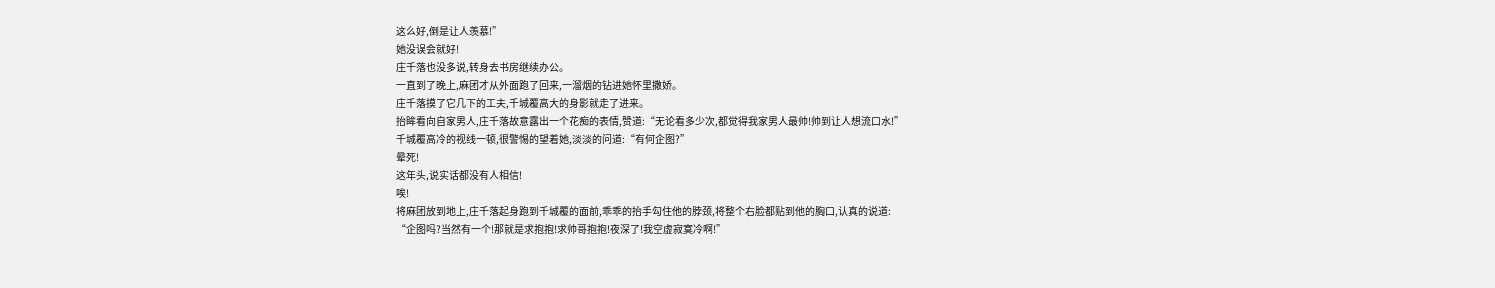这么好,倒是让人羡慕!”
她没误会就好!
庄千落也没多说,转身去书房继续办公。
一直到了晚上,麻团才从外面跑了回来,一溜烟的钻进她怀里撒娇。
庄千落摸了它几下的工夫,千城覆高大的身影就走了进来。
抬眸看向自家男人,庄千落故意露出一个花痴的表情,赞道:“无论看多少次,都觉得我家男人最帅!帅到让人想流口水!”
千城覆高冷的视线一顿,很警惕的望着她,淡淡的问道:“有何企图?”
晕死!
这年头,说实话都没有人相信!
唉!
将麻团放到地上,庄千落起身跑到千城覆的面前,乖乖的抬手勾住他的脖颈,将整个右脸都贴到他的胸口,认真的说道:
“企图吗?当然有一个!那就是求抱抱!求帅哥抱抱!夜深了!我空虚寂寞冷啊!”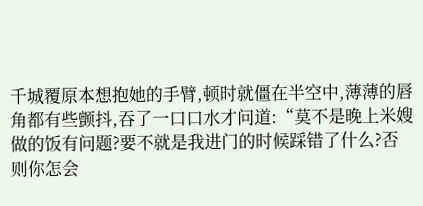千城覆原本想抱她的手臂,顿时就僵在半空中,薄薄的唇角都有些颤抖,吞了一口口水才问道:“莫不是晚上米嫂做的饭有问题?要不就是我进门的时候踩错了什么?否则你怎会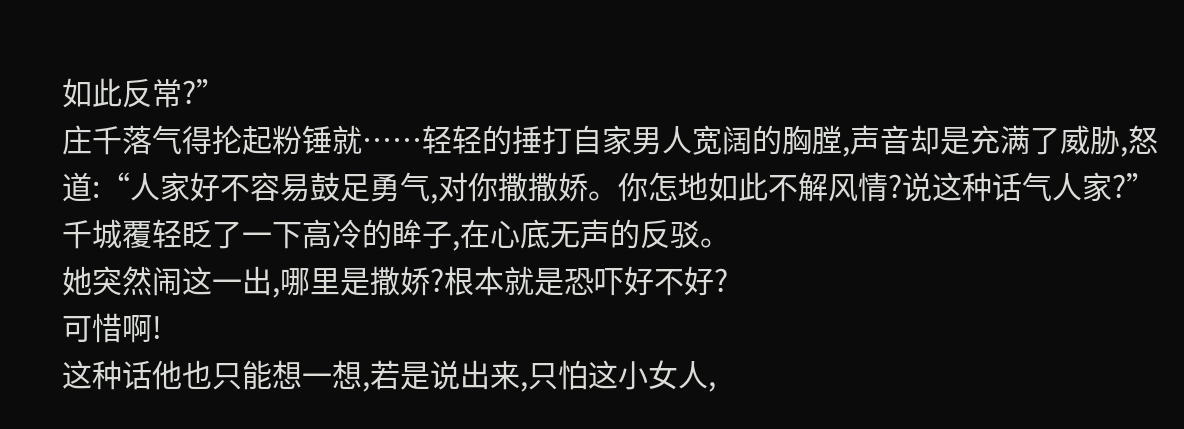如此反常?”
庄千落气得抡起粉锤就……轻轻的捶打自家男人宽阔的胸膛,声音却是充满了威胁,怒道:“人家好不容易鼓足勇气,对你撒撒娇。你怎地如此不解风情?说这种话气人家?”
千城覆轻眨了一下高冷的眸子,在心底无声的反驳。
她突然闹这一出,哪里是撒娇?根本就是恐吓好不好?
可惜啊!
这种话他也只能想一想,若是说出来,只怕这小女人,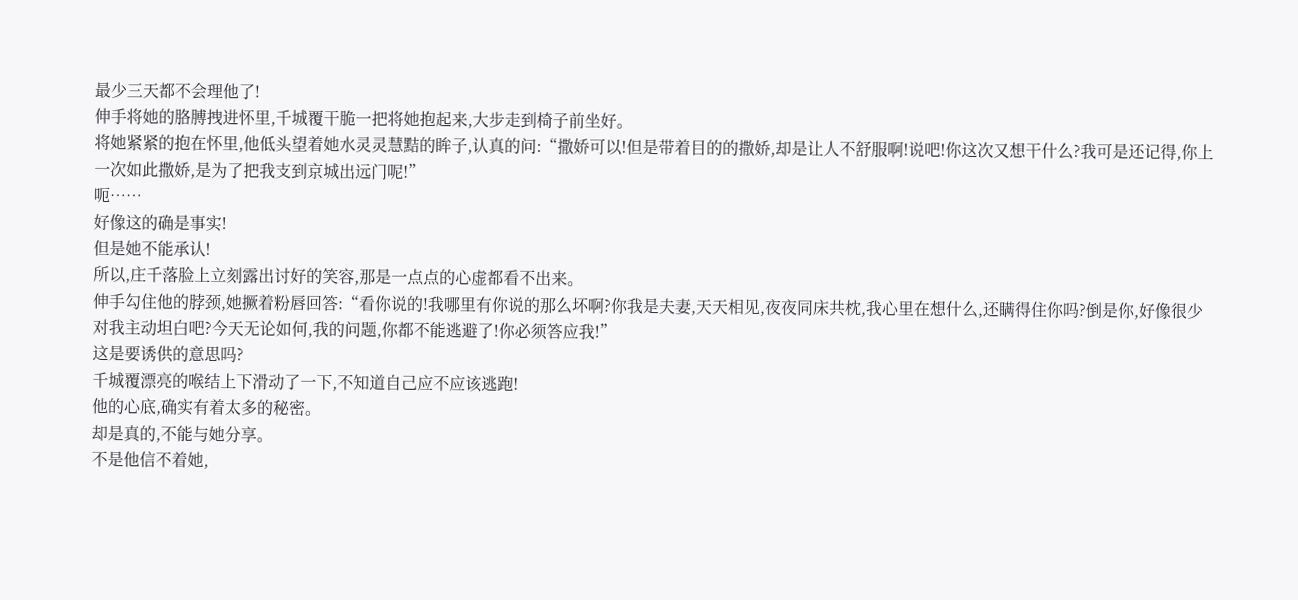最少三天都不会理他了!
伸手将她的胳膊拽进怀里,千城覆干脆一把将她抱起来,大步走到椅子前坐好。
将她紧紧的抱在怀里,他低头望着她水灵灵慧黠的眸子,认真的问:“撒娇可以!但是带着目的的撒娇,却是让人不舒服啊!说吧!你这次又想干什么?我可是还记得,你上一次如此撒娇,是为了把我支到京城出远门呢!”
呃……
好像这的确是事实!
但是她不能承认!
所以,庄千落脸上立刻露出讨好的笑容,那是一点点的心虚都看不出来。
伸手勾住他的脖颈,她撅着粉唇回答:“看你说的!我哪里有你说的那么坏啊?你我是夫妻,天天相见,夜夜同床共枕,我心里在想什么,还瞒得住你吗?倒是你,好像很少对我主动坦白吧?今天无论如何,我的问题,你都不能逃避了!你必须答应我!”
这是要诱供的意思吗?
千城覆漂亮的喉结上下滑动了一下,不知道自己应不应该逃跑!
他的心底,确实有着太多的秘密。
却是真的,不能与她分享。
不是他信不着她,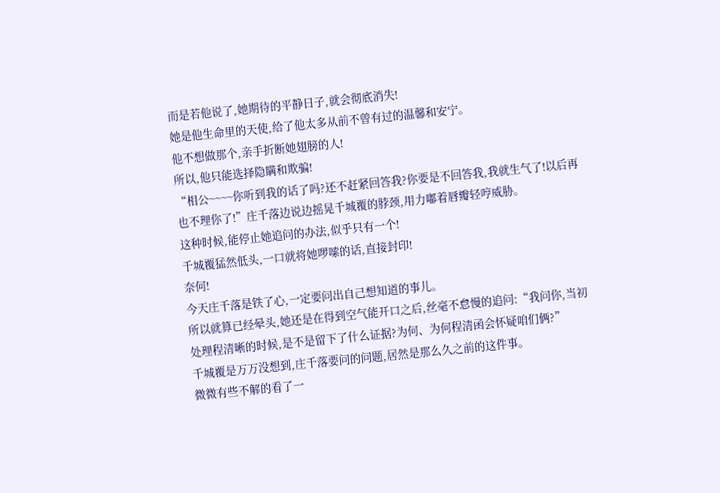而是若他说了,她期待的平静日子,就会彻底消失!
她是他生命里的天使,给了他太多从前不曾有过的温馨和安宁。
他不想做那个,亲手折断她翅膀的人!
所以,他只能选择隐瞒和欺骗!
“相公~~~~你听到我的话了吗?还不赶紧回答我?你要是不回答我,我就生气了!以后再也不理你了!”庄千落边说边摇晃千城覆的脖颈,用力嘟着唇瓣轻哼威胁。
这种时候,能停止她追问的办法,似乎只有一个!
千城覆猛然低头,一口就将她啰嗦的话,直接封印!
奈何!
今天庄千落是铁了心,一定要问出自己想知道的事儿。
所以就算已经晕头,她还是在得到空气能开口之后,丝毫不怠慢的追问:“我问你,当初处理程清晰的时候,是不是留下了什么证据?为何、为何程清函会怀疑咱们俩?”
千城覆是万万没想到,庄千落要问的问题,居然是那么久之前的这件事。
微微有些不解的看了一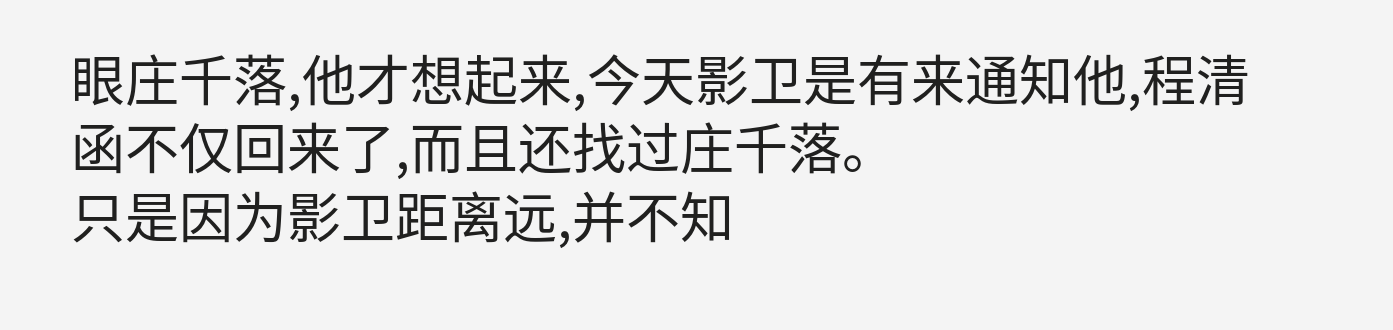眼庄千落,他才想起来,今天影卫是有来通知他,程清函不仅回来了,而且还找过庄千落。
只是因为影卫距离远,并不知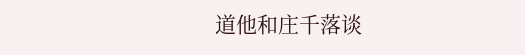道他和庄千落谈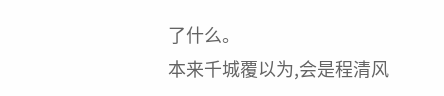了什么。
本来千城覆以为,会是程清风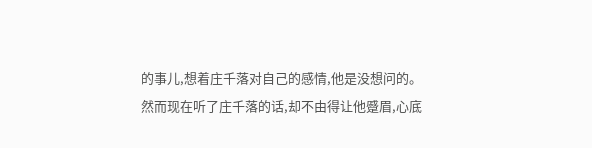的事儿,想着庄千落对自己的感情,他是没想问的。
然而现在听了庄千落的话,却不由得让他蹙眉,心底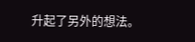升起了另外的想法。